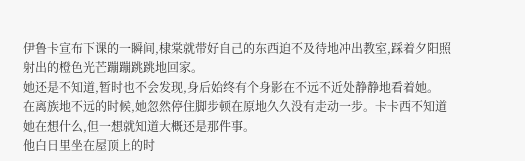伊鲁卡宣布下课的一瞬间,棣棠就带好自己的东西迫不及待地冲出教室,踩着夕阳照射出的橙色光芒蹦蹦跳跳地回家。
她还是不知道,暂时也不会发现,身后始终有个身影在不远不近处静静地看着她。
在离族地不远的时候,她忽然停住脚步顿在原地久久没有走动一步。卡卡西不知道她在想什么,但一想就知道大概还是那件事。
他白日里坐在屋顶上的时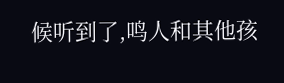候听到了,鸣人和其他孩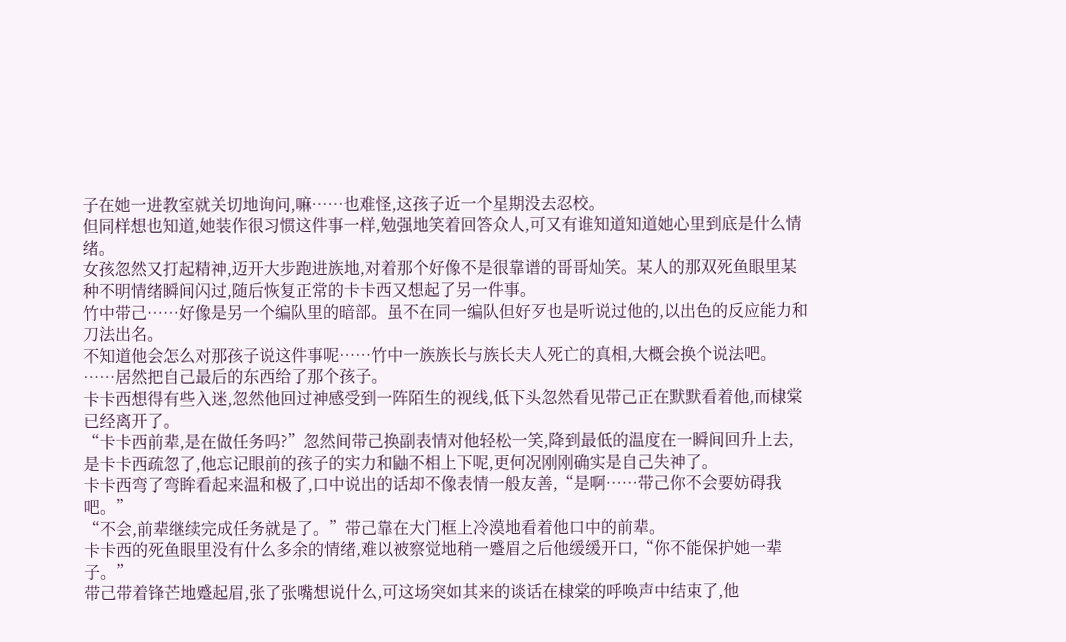子在她一进教室就关切地询问,嘛……也难怪,这孩子近一个星期没去忍校。
但同样想也知道,她装作很习惯这件事一样,勉强地笑着回答众人,可又有谁知道知道她心里到底是什么情绪。
女孩忽然又打起精神,迈开大步跑进族地,对着那个好像不是很靠谱的哥哥灿笑。某人的那双死鱼眼里某种不明情绪瞬间闪过,随后恢复正常的卡卡西又想起了另一件事。
竹中带己……好像是另一个编队里的暗部。虽不在同一编队但好歹也是听说过他的,以出色的反应能力和刀法出名。
不知道他会怎么对那孩子说这件事呢……竹中一族族长与族长夫人死亡的真相,大概会换个说法吧。
……居然把自己最后的东西给了那个孩子。
卡卡西想得有些入迷,忽然他回过神感受到一阵陌生的视线,低下头忽然看见带己正在默默看着他,而棣棠已经离开了。
“卡卡西前辈,是在做任务吗?”忽然间带己换副表情对他轻松一笑,降到最低的温度在一瞬间回升上去,是卡卡西疏忽了,他忘记眼前的孩子的实力和鼬不相上下呢,更何况刚刚确实是自己失神了。
卡卡西弯了弯眸看起来温和极了,口中说出的话却不像表情一般友善,“是啊……带己你不会要妨碍我吧。”
“不会,前辈继续完成任务就是了。”带己靠在大门框上冷漠地看着他口中的前辈。
卡卡西的死鱼眼里没有什么多余的情绪,难以被察觉地稍一蹙眉之后他缓缓开口,“你不能保护她一辈子。”
带己带着锋芒地蹙起眉,张了张嘴想说什么,可这场突如其来的谈话在棣棠的呼唤声中结束了,他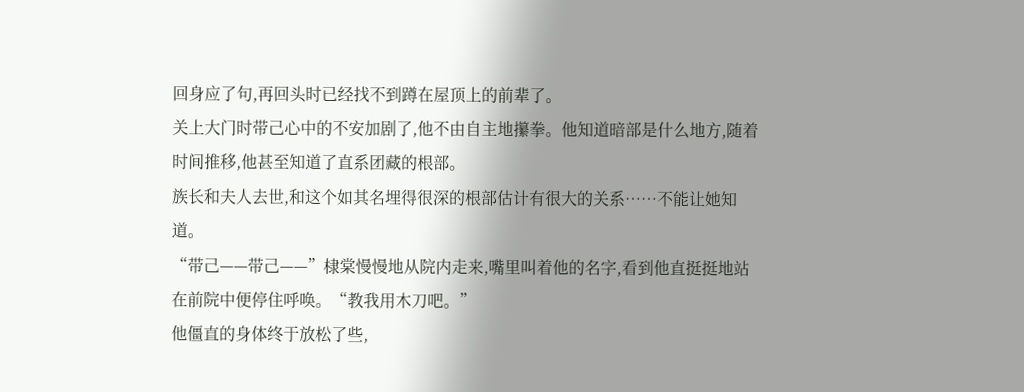回身应了句,再回头时已经找不到蹲在屋顶上的前辈了。
关上大门时带己心中的不安加剧了,他不由自主地攥拳。他知道暗部是什么地方,随着时间推移,他甚至知道了直系团藏的根部。
族长和夫人去世,和这个如其名埋得很深的根部估计有很大的关系……不能让她知道。
“带己——带己——”棣棠慢慢地从院内走来,嘴里叫着他的名字,看到他直挺挺地站在前院中便停住呼唤。“教我用木刀吧。”
他僵直的身体终于放松了些,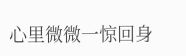心里微微一惊回身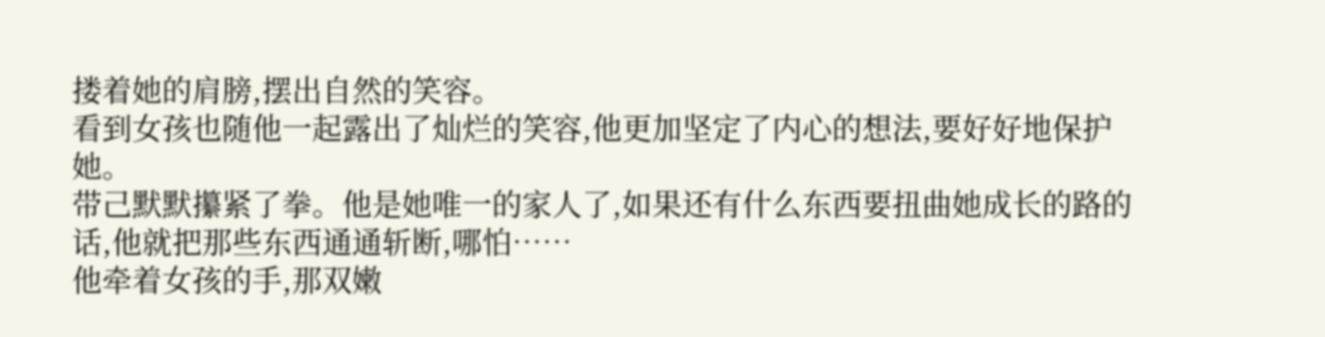搂着她的肩膀,摆出自然的笑容。
看到女孩也随他一起露出了灿烂的笑容,他更加坚定了内心的想法,要好好地保护她。
带己默默攥紧了拳。他是她唯一的家人了,如果还有什么东西要扭曲她成长的路的话,他就把那些东西通通斩断,哪怕……
他牵着女孩的手,那双嫩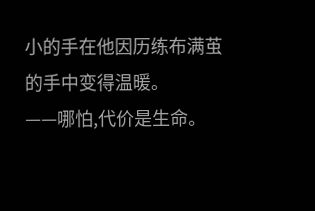小的手在他因历练布满茧的手中变得温暖。
——哪怕,代价是生命。